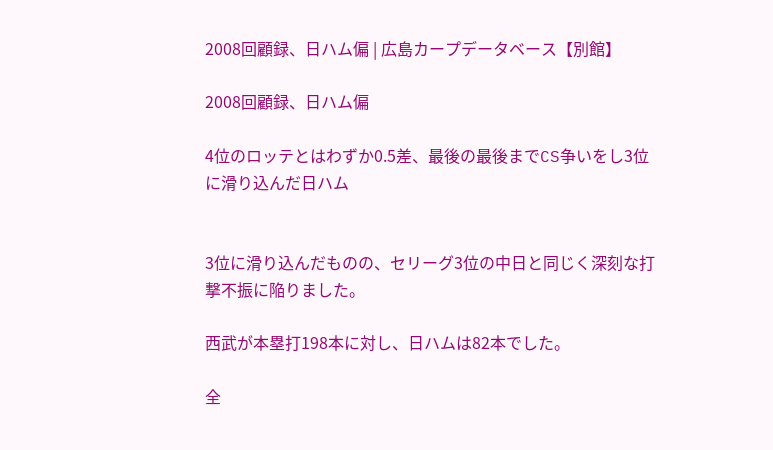2008回顧録、日ハム偏 | 広島カープデータベース【別館】

2008回顧録、日ハム偏

4位のロッテとはわずか0.5差、最後の最後までCS争いをし3位に滑り込んだ日ハム


3位に滑り込んだものの、セリーグ3位の中日と同じく深刻な打撃不振に陥りました。

西武が本塁打198本に対し、日ハムは82本でした。

全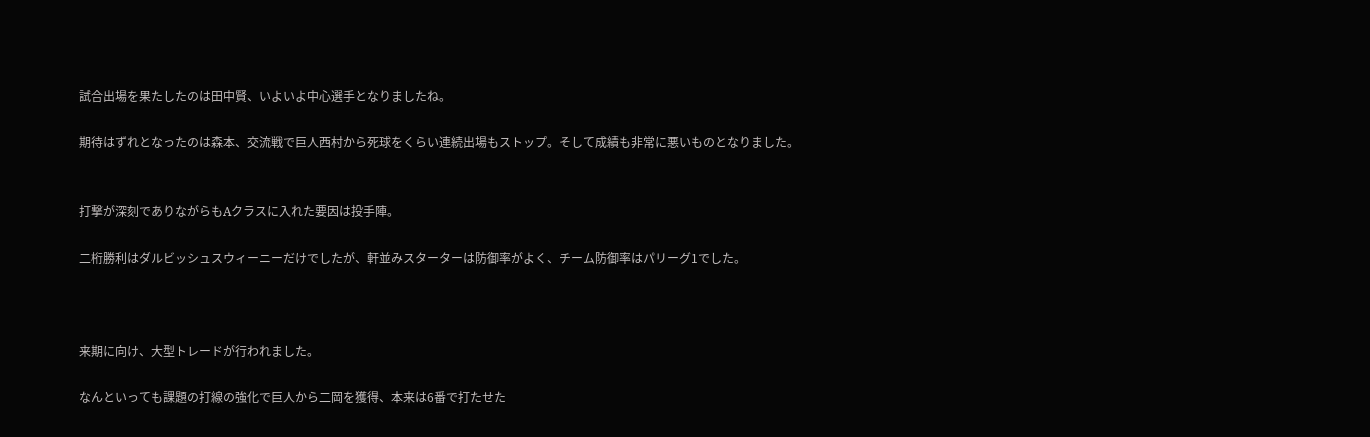試合出場を果たしたのは田中賢、いよいよ中心選手となりましたね。

期待はずれとなったのは森本、交流戦で巨人西村から死球をくらい連続出場もストップ。そして成績も非常に悪いものとなりました。


打撃が深刻でありながらもAクラスに入れた要因は投手陣。

二桁勝利はダルビッシュスウィーニーだけでしたが、軒並みスターターは防御率がよく、チーム防御率はパリーグ1でした。



来期に向け、大型トレードが行われました。

なんといっても課題の打線の強化で巨人から二岡を獲得、本来は6番で打たせた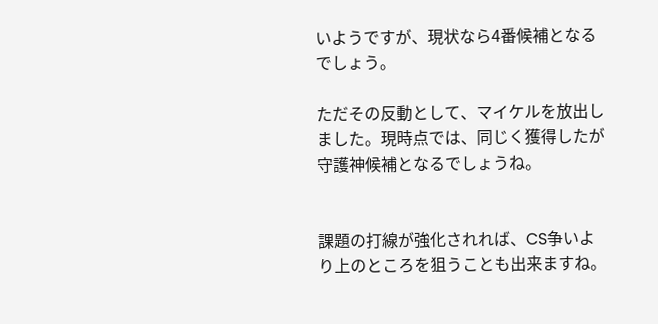いようですが、現状なら4番候補となるでしょう。

ただその反動として、マイケルを放出しました。現時点では、同じく獲得したが守護神候補となるでしょうね。


課題の打線が強化されれば、CS争いより上のところを狙うことも出来ますね。